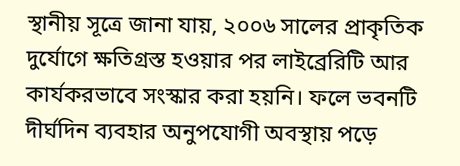স্থানীয় সূত্রে জানা যায়, ২০০৬ সালের প্রাকৃতিক দুর্যোগে ক্ষতিগ্রস্ত হওয়ার পর লাইব্রেরিটি আর কার্যকরভাবে সংস্কার করা হয়নি। ফলে ভবনটি দীর্ঘদিন ব্যবহার অনুপযোগী অবস্থায় পড়ে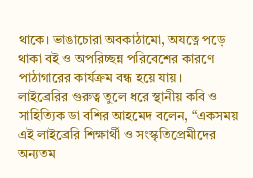থাকে। ভাঙাচোরা অবকাঠামো, অযত্নে পড়ে থাকা বই ও অপরিচ্ছন্ন পরিবেশের কারণে পাঠাগারের কার্যক্রম বন্ধ হয়ে যায়।
লাইব্রেরির গুরুত্ব তুলে ধরে স্থানীয় কবি ও সাহিত্যিক ডা বশির আহমেদ বলেন, “একসময় এই লাইব্রেরি শিক্ষার্থী ও সংস্কৃতিপ্রেমীদের অন্যতম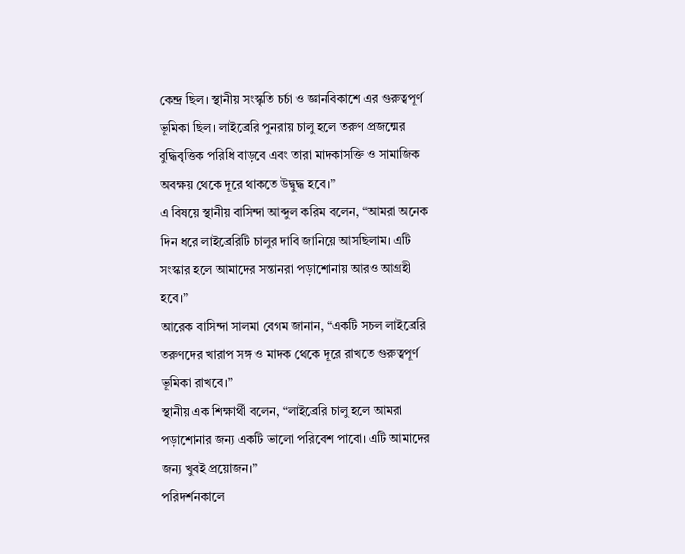কেন্দ্র ছিল। স্থানীয় সংস্কৃতি চর্চা ও জ্ঞানবিকাশে এর গুরুত্বপূর্ণ ভূমিকা ছিল। লাইব্রেরি পুনরায় চালু হলে তরুণ প্রজন্মের বুদ্ধিবৃত্তিক পরিধি বাড়বে এবং তারা মাদকাসক্তি ও সামাজিক অবক্ষয় থেকে দূরে থাকতে উদ্বুদ্ধ হবে।”
এ বিষয়ে স্থানীয় বাসিন্দা আব্দুল করিম বলেন, “আমরা অনেক দিন ধরে লাইব্রেরিটি চালুর দাবি জানিয়ে আসছিলাম। এটি সংস্কার হলে আমাদের সন্তানরা পড়াশোনায় আরও আগ্রহী হবে।”
আরেক বাসিন্দা সালমা বেগম জানান, “একটি সচল লাইব্রেরি তরুণদের খারাপ সঙ্গ ও মাদক থেকে দূরে রাখতে গুরুত্বপূর্ণ ভূমিকা রাখবে।”
স্থানীয় এক শিক্ষার্থী বলেন, “লাইব্রেরি চালু হলে আমরা পড়াশোনার জন্য একটি ভালো পরিবেশ পাবো। এটি আমাদের জন্য খুবই প্রয়োজন।”
পরিদর্শনকালে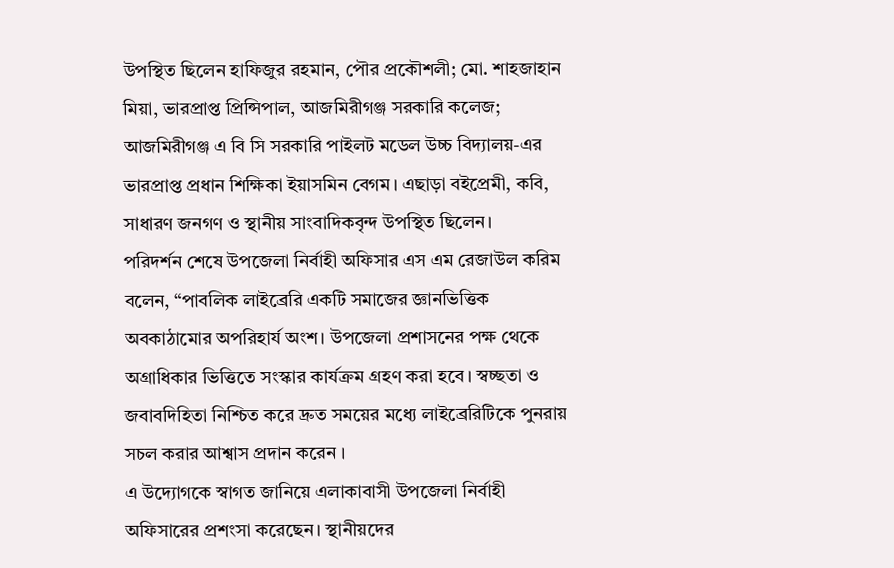উপস্থিত ছিলেন হাফিজুর রহমান, পৌর প্রকৌশলী; মো. শাহজাহান মিয়া, ভারপ্রাপ্ত প্রিন্সিপাল, আজমিরীগঞ্জ সরকারি কলেজ; আজমিরীগঞ্জ এ বি সি সরকারি পাইলট মডেল উচ্চ বিদ্যালয়-এর ভারপ্রাপ্ত প্রধান শিক্ষিকা ইয়াসমিন বেগম। এছাড়া বইপ্রেমী, কবি, সাধারণ জনগণ ও স্থানীয় সাংবাদিকবৃন্দ উপস্থিত ছিলেন।
পরিদর্শন শেষে উপজেলা নির্বাহী অফিসার এস এম রেজাউল করিম বলেন, “পাবলিক লাইব্রেরি একটি সমাজের জ্ঞানভিত্তিক অবকাঠামোর অপরিহার্য অংশ। উপজেলা প্রশাসনের পক্ষ থেকে অগ্রাধিকার ভিত্তিতে সংস্কার কার্যক্রম গ্রহণ করা হবে। স্বচ্ছতা ও জবাবদিহিতা নিশ্চিত করে দ্রুত সময়ের মধ্যে লাইব্রেরিটিকে পুনরায় সচল করার আশ্বাস প্রদান করেন ।
এ উদ্যোগকে স্বাগত জানিয়ে এলাকাবাসী উপজেলা নির্বাহী অফিসারের প্রশংসা করেছেন। স্থানীয়দের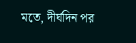মতে, দীর্ঘদিন পর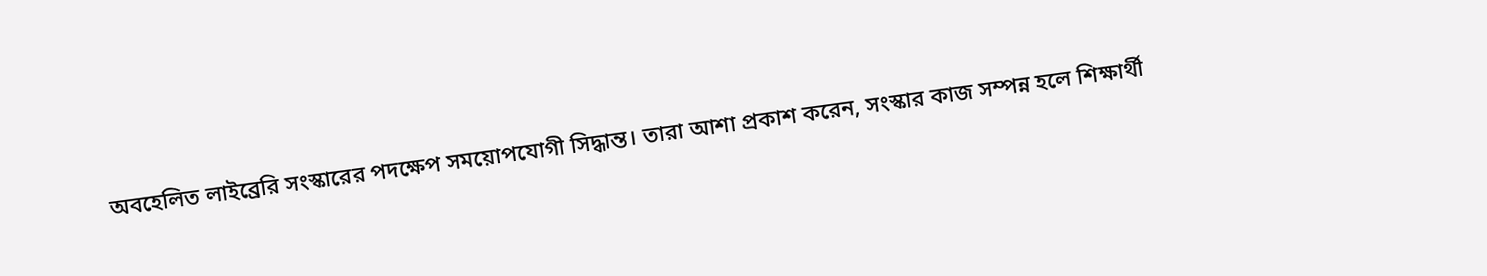অবহেলিত লাইব্রেরি সংস্কারের পদক্ষেপ সময়োপযোগী সিদ্ধান্ত। তারা আশা প্রকাশ করেন, সংস্কার কাজ সম্পন্ন হলে শিক্ষার্থী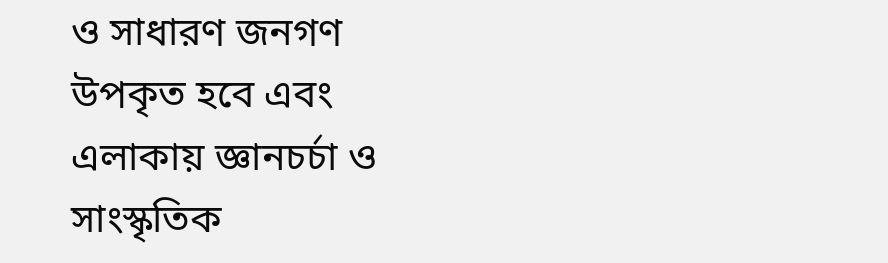ও সাধারণ জনগণ উপকৃত হবে এবং এলাকায় জ্ঞানচর্চা ও সাংস্কৃতিক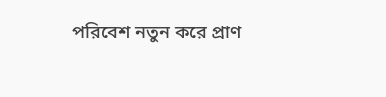পরিবেশ নতুন করে প্রাণ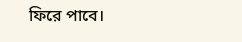ফিরে পাবে।